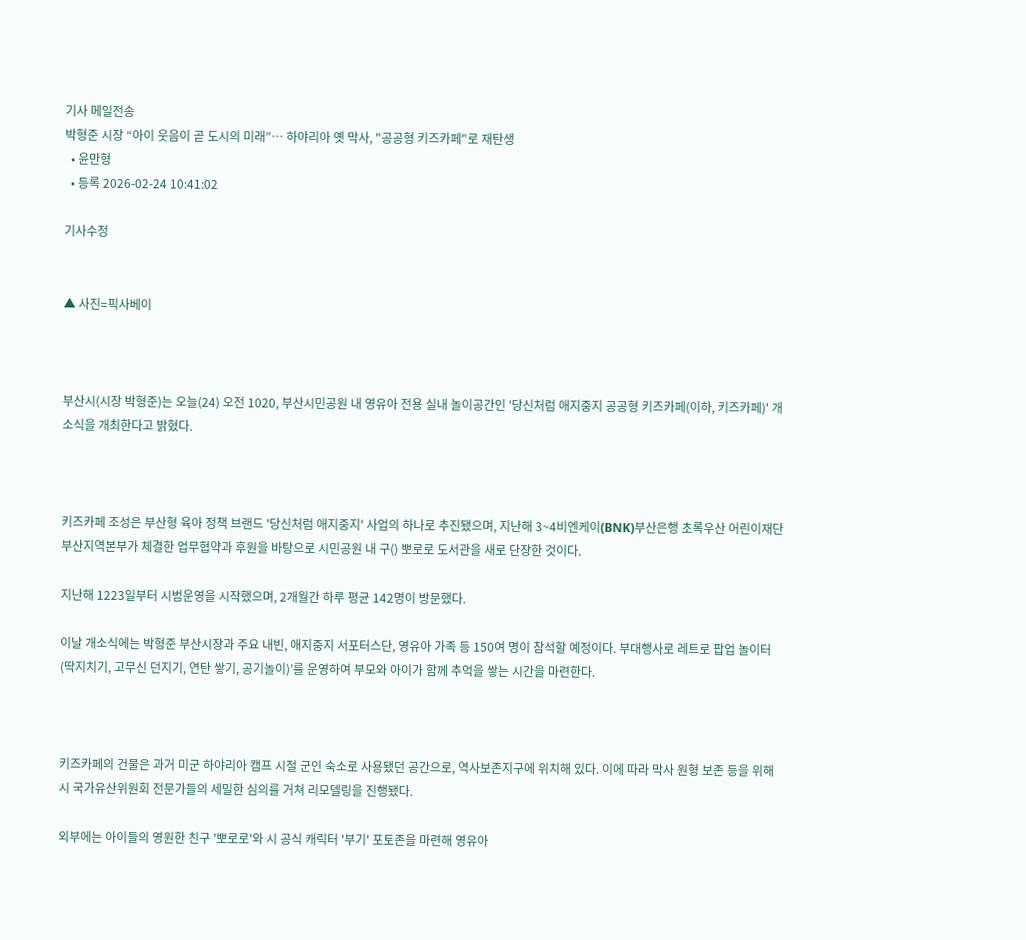기사 메일전송
박형준 시장 “아이 웃음이 곧 도시의 미래”… 하야리아 옛 막사, "공공형 키즈카페"로 재탄생
  • 윤만형
  • 등록 2026-02-24 10:41:02

기사수정


▲ 사진=픽사베이



부산시(시장 박형준)는 오늘(24) 오전 1020, 부산시민공원 내 영유아 전용 실내 놀이공간인 '당신처럼 애지중지 공공형 키즈카페(이하, 키즈카페)' 개소식을 개최한다고 밝혔다.



키즈카페 조성은 부산형 육아 정책 브랜드 '당신처럼 애지중지' 사업의 하나로 추진됐으며, 지난해 3~4비엔케이(BNK)부산은행 초록우산 어린이재단 부산지역본부가 체결한 업무협약과 후원을 바탕으로 시민공원 내 구() 뽀로로 도서관을 새로 단장한 것이다.

지난해 1223일부터 시범운영을 시작했으며, 2개월간 하루 평균 142명이 방문했다.

이날 개소식에는 박형준 부산시장과 주요 내빈, 애지중지 서포터스단, 영유아 가족 등 150여 명이 참석할 예정이다. 부대행사로 레트로 팝업 놀이터(딱지치기, 고무신 던지기, 연탄 쌓기, 공기놀이)’를 운영하여 부모와 아이가 함께 추억을 쌓는 시간을 마련한다.



키즈카페의 건물은 과거 미군 하야리아 캠프 시절 군인 숙소로 사용됐던 공간으로, 역사보존지구에 위치해 있다. 이에 따라 막사 원형 보존 등을 위해 시 국가유산위원회 전문가들의 세밀한 심의를 거쳐 리모델링을 진행됐다.

외부에는 아이들의 영원한 친구 '뽀로로'와 시 공식 캐릭터 '부기' 포토존을 마련해 영유아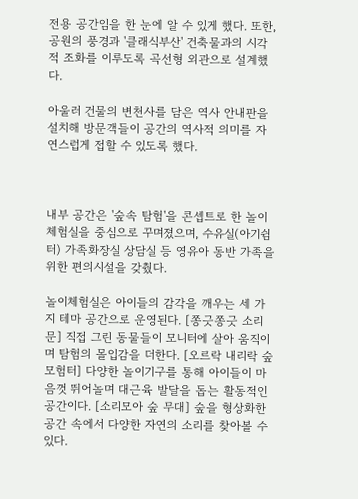전용 공간임을 한 눈에 알 수 있게 했다. 또한, 공원의 풍경과 '클래식부산' 건축물과의 시각적 조화를 이루도록 곡선형 외관으로 설계했다.

아울러 건물의 변천사를 담은 역사 안내판을 설치해 방문객들이 공간의 역사적 의미를 자연스럽게 접할 수 있도록 했다.



내부 공간은 '숲속 탐험'을 콘셉트로 한 놀이체험실을 중심으로 꾸며졌으며, 수유실(아기쉼터) 가족화장실 상담실 등 영유아 동반 가족을 위한 편의시설을 갖췄다.

놀이체험실은 아이들의 감각을 깨우는 세 가지 테마 공간으로 운영된다. [쫑긋쫑긋 소리문] 직접 그린 동물들이 모니터에 살아 움직이며 탐험의 몰입감을 더한다. [오르락 내리락 숲 모험터] 다양한 놀이기구를 통해 아이들이 마음껏 뛰어놀며 대근육 발달을 돕는 활동적인 공간이다. [소리모아 숲 무대] 숲을 형상화한 공간 속에서 다양한 자연의 소리를 찾아볼 수 있다.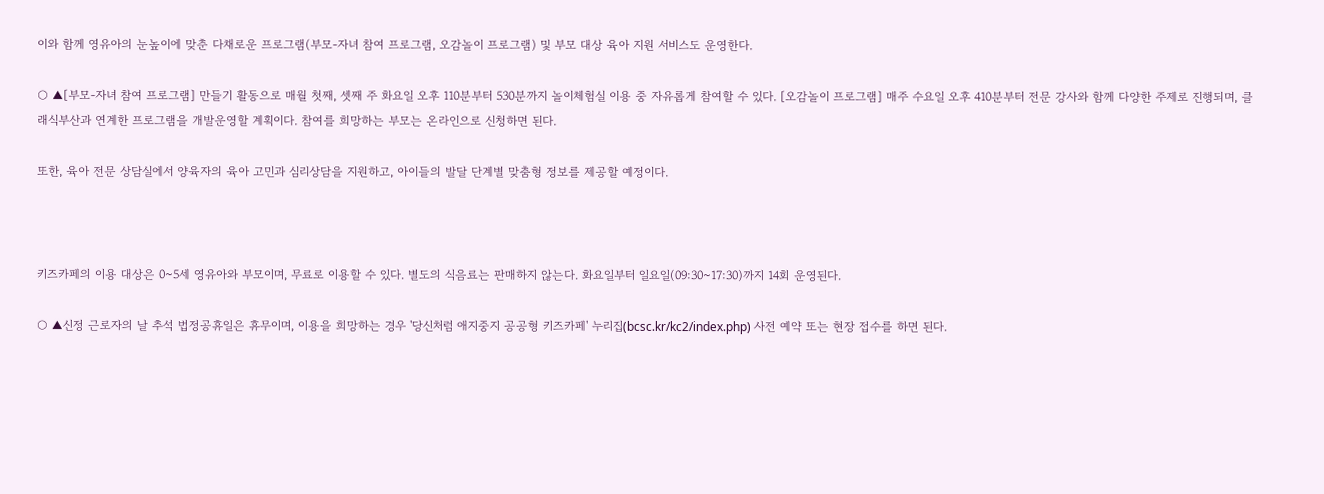이와 함께 영유아의 눈높이에 맞춘 다채로운 프로그램(부모-자녀 참여 프로그램, 오감놀이 프로그램) 및 부모 대상 육아 지원 서비스도 운영한다.

○ ▲[부모-자녀 참여 프로그램] 만들기 활동으로 매월 첫째, 셋째 주 화요일 오후 110분부터 530분까지 놀이체험실 이용 중 자유롭게 참여할 수 있다. [오감놀이 프로그램] 매주 수요일 오후 410분부터 전문 강사와 함께 다양한 주제로 진행되며, 클래식부산과 연계한 프로그램을 개발운영할 계획이다. 참여를 희망하는 부모는 온라인으로 신청하면 된다.

또한, 육아 전문 상담실에서 양육자의 육아 고민과 심리상담을 지원하고, 아이들의 발달 단계별 맞춤형 정보를 제공할 예정이다.



키즈카페의 이용 대상은 0~5세 영유아와 부모이며, 무료로 이용할 수 있다. 별도의 식음료는 판매하지 않는다. 화요일부터 일요일(09:30~17:30)까지 14회 운영된다.

○ ▲신정 근로자의 날 추석 법정공휴일은 휴무이며, 이용을 희망하는 경우 '당신처럼 애지중지 공공형 키즈카페' 누리집(bcsc.kr/kc2/index.php) 사전 예약 또는 현장 접수를 하면 된다.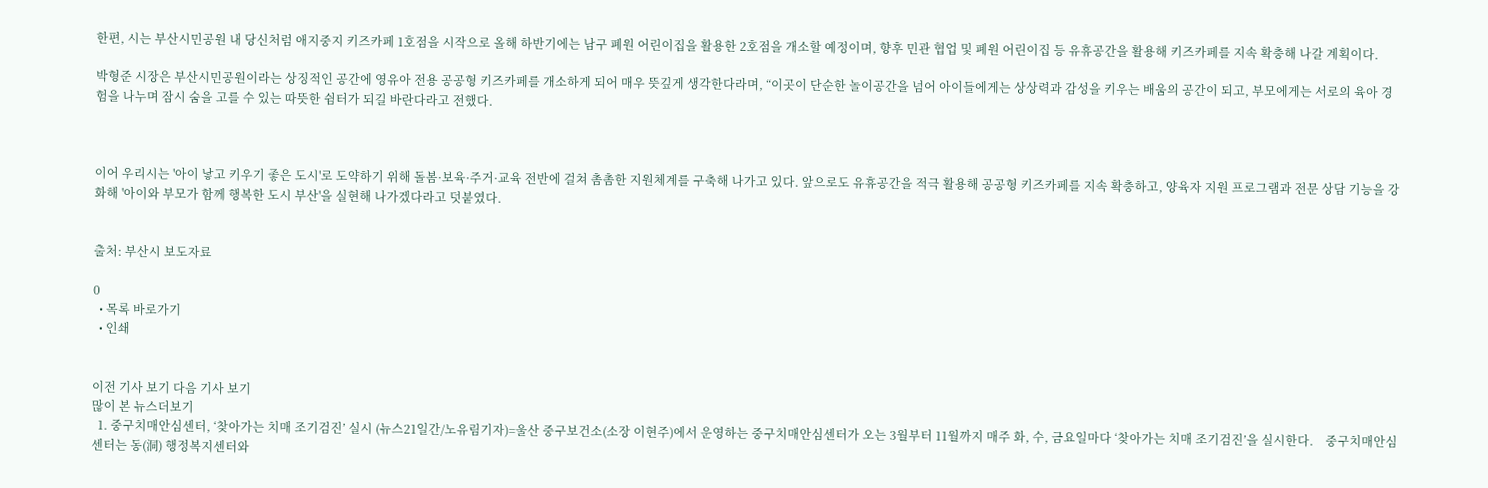한편, 시는 부산시민공원 내 당신처럼 애지중지 키즈카페 1호점을 시작으로 올해 하반기에는 남구 폐원 어린이집을 활용한 2호점을 개소할 예정이며, 향후 민관 협업 및 폐원 어린이집 등 유휴공간을 활용해 키즈카페를 지속 확충해 나갈 계획이다.

박형준 시장은 부산시민공원이라는 상징적인 공간에 영유아 전용 공공형 키즈카페를 개소하게 되어 매우 뜻깊게 생각한다라며, “이곳이 단순한 놀이공간을 넘어 아이들에게는 상상력과 감성을 키우는 배움의 공간이 되고, 부모에게는 서로의 육아 경험을 나누며 잠시 숨을 고를 수 있는 따뜻한 쉼터가 되길 바란다라고 전했다.



이어 우리시는 '아이 낳고 키우기 좋은 도시'로 도약하기 위해 돌봄·보육·주거·교육 전반에 걸쳐 촘촘한 지원체계를 구축해 나가고 있다. 앞으로도 유휴공간을 적극 활용해 공공형 키즈카페를 지속 확충하고, 양육자 지원 프로그램과 전문 상담 기능을 강화해 '아이와 부모가 함께 행복한 도시 부산'을 실현해 나가겠다라고 덧붙였다.


출처: 부산시 보도자료

0
  • 목록 바로가기
  • 인쇄


이전 기사 보기 다음 기사 보기
많이 본 뉴스더보기
  1. 중구치매안심센터, ‘찾아가는 치매 조기검진’ 실시 (뉴스21일간/노유림기자)=울산 중구보건소(소장 이현주)에서 운영하는 중구치매안심센터가 오는 3월부터 11월까지 매주 화, 수, 금요일마다 ‘찾아가는 치매 조기검진’을 실시한다.    중구치매안심센터는 동(洞) 행정복지센터와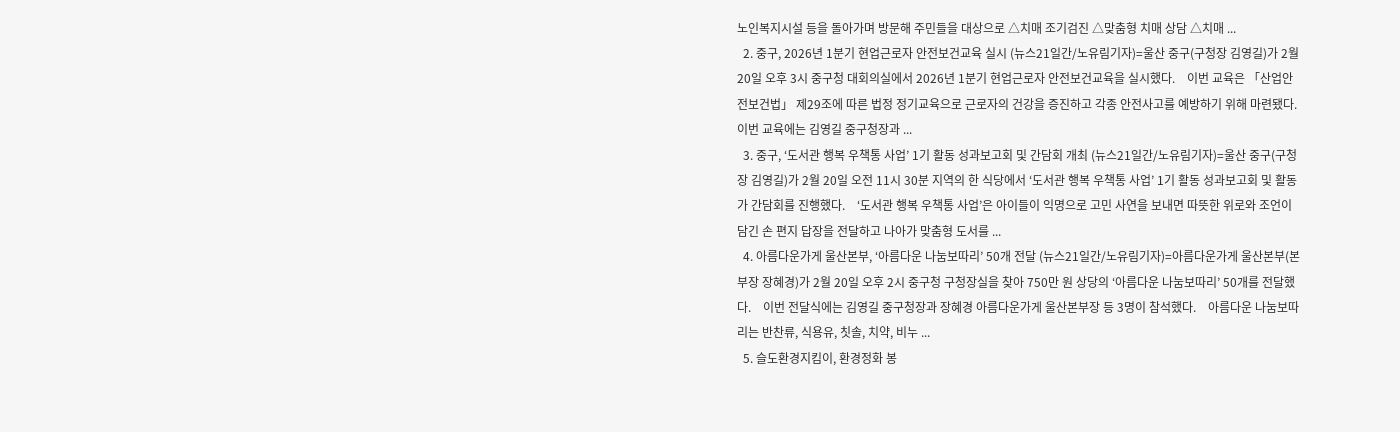노인복지시설 등을 돌아가며 방문해 주민들을 대상으로 △치매 조기검진 △맞춤형 치매 상담 △치매 ...
  2. 중구, 2026년 1분기 현업근로자 안전보건교육 실시 (뉴스21일간/노유림기자)=울산 중구(구청장 김영길)가 2월 20일 오후 3시 중구청 대회의실에서 2026년 1분기 현업근로자 안전보건교육을 실시했다.    이번 교육은 「산업안전보건법」 제29조에 따른 법정 정기교육으로 근로자의 건강을 증진하고 각종 안전사고를 예방하기 위해 마련됐다.    이번 교육에는 김영길 중구청장과 ...
  3. 중구, ‘도서관 행복 우책통 사업’ 1기 활동 성과보고회 및 간담회 개최 (뉴스21일간/노유림기자)=울산 중구(구청장 김영길)가 2월 20일 오전 11시 30분 지역의 한 식당에서 ‘도서관 행복 우책통 사업’ 1기 활동 성과보고회 및 활동가 간담회를 진행했다.    ‘도서관 행복 우책통 사업’은 아이들이 익명으로 고민 사연을 보내면 따뜻한 위로와 조언이 담긴 손 편지 답장을 전달하고 나아가 맞춤형 도서를 ...
  4. 아름다운가게 울산본부, ‘아름다운 나눔보따리’ 50개 전달 (뉴스21일간/노유림기자)=아름다운가게 울산본부(본부장 장혜경)가 2월 20일 오후 2시 중구청 구청장실을 찾아 750만 원 상당의 ‘아름다운 나눔보따리’ 50개를 전달했다.    이번 전달식에는 김영길 중구청장과 장혜경 아름다운가게 울산본부장 등 3명이 참석했다.    아름다운 나눔보따리는 반찬류, 식용유, 칫솔, 치약, 비누 ...
  5. 슬도환경지킴이, 환경정화 봉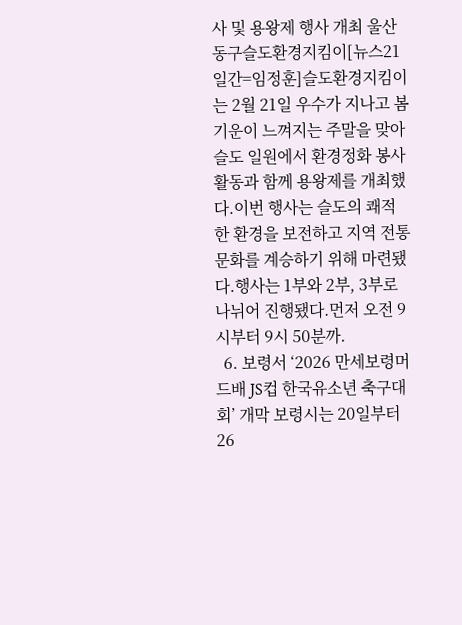사 및 용왕제 행사 개최 울산동구슬도환경지킴이[뉴스21일간=임정훈]슬도환경지킴이는 2월 21일 우수가 지나고 봄기운이 느껴지는 주말을 맞아 슬도 일원에서 환경정화 봉사활동과 함께 용왕제를 개최했다.이번 행사는 슬도의 쾌적한 환경을 보전하고 지역 전통문화를 계승하기 위해 마련됐다.행사는 1부와 2부, 3부로 나뉘어 진행됐다.먼저 오전 9시부터 9시 50분까.
  6. 보령서 ‘2026 만세보령머드배 JS컵 한국유소년 축구대회’ 개막 보령시는 20일부터 26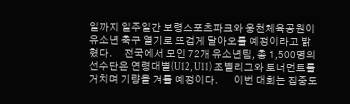일까지 일주일간 보령스포츠파크와 웅천체육공원이 유소년 축구 열기로 뜨겁게 달아오를 예정이라고 밝혔다.      전국에서 모인 72개 유소년팀, 총 1,500명의 선수단은 연령대별(U12, U11) 조별리그와 토너먼트를 거치며 기량을 겨룰 예정이다.        이번 대회는 집중도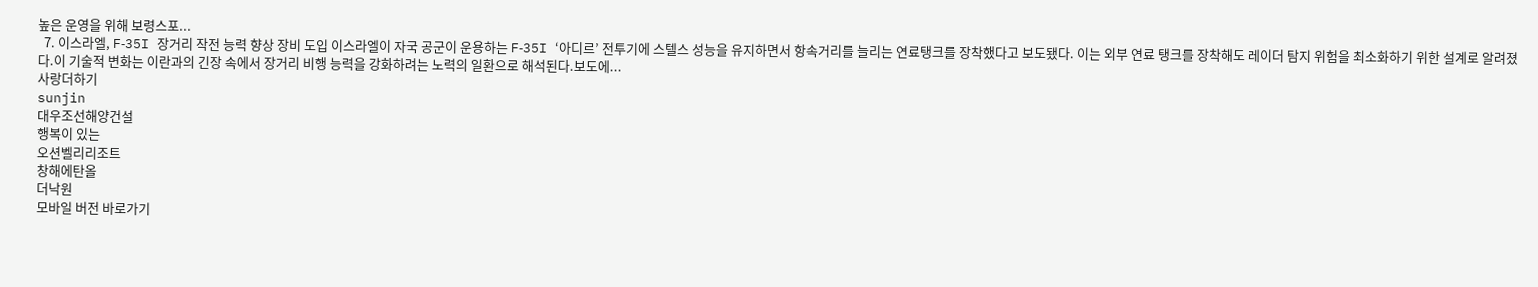높은 운영을 위해 보령스포...
  7. 이스라엘, F‑35I 장거리 작전 능력 향상 장비 도입 이스라엘이 자국 공군이 운용하는 F‑35I ‘아디르’ 전투기에 스텔스 성능을 유지하면서 항속거리를 늘리는 연료탱크를 장착했다고 보도됐다. 이는 외부 연료 탱크를 장착해도 레이더 탐지 위험을 최소화하기 위한 설계로 알려졌다.이 기술적 변화는 이란과의 긴장 속에서 장거리 비행 능력을 강화하려는 노력의 일환으로 해석된다.보도에...
사랑더하기
sunjin
대우조선해양건설
행복이 있는
오션벨리리조트
창해에탄올
더낙원
모바일 버전 바로가기